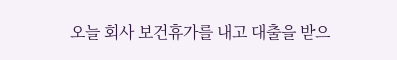오늘 회사 보건휴가를 내고 대출을 받으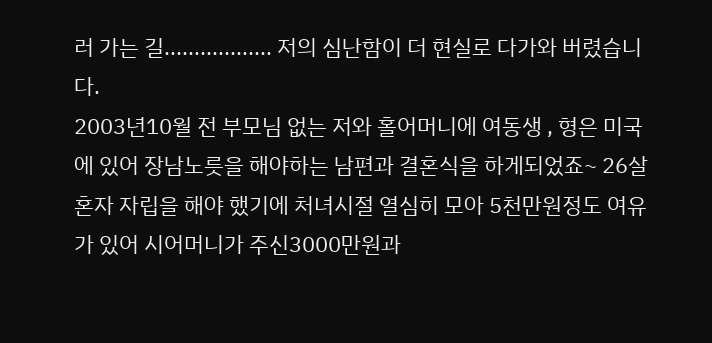러 가는 길.................. 저의 심난함이 더 현실로 다가와 버렸습니다.
2003년10월 전 부모님 없는 저와 홀어머니에 여동생 , 형은 미국에 있어 장남노릇을 해야하는 남편과 결혼식을 하게되었죠~ 26살 혼자 자립을 해야 했기에 처녀시절 열심히 모아 5천만원정도 여유가 있어 시어머니가 주신3000만원과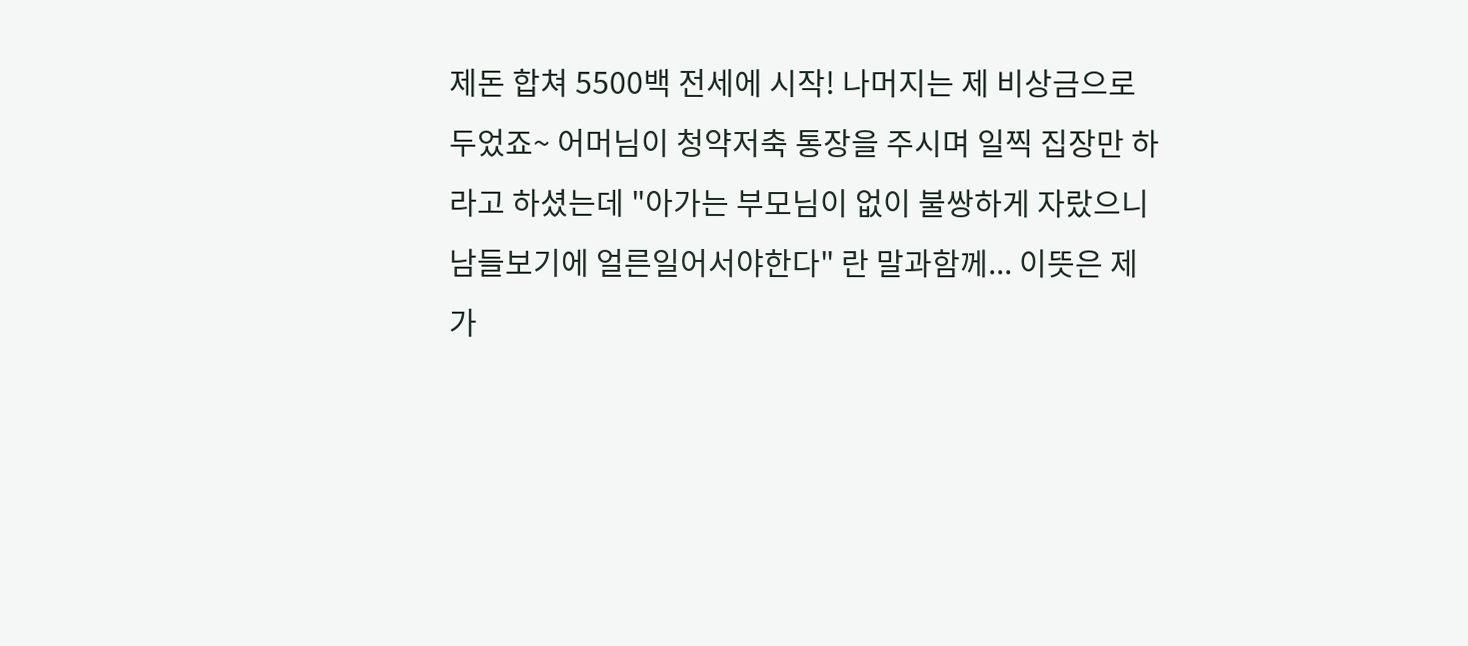제돈 합쳐 5500백 전세에 시작! 나머지는 제 비상금으로 두었죠~ 어머님이 청약저축 통장을 주시며 일찍 집장만 하라고 하셨는데 "아가는 부모님이 없이 불쌍하게 자랐으니 남들보기에 얼른일어서야한다" 란 말과함께... 이뜻은 제가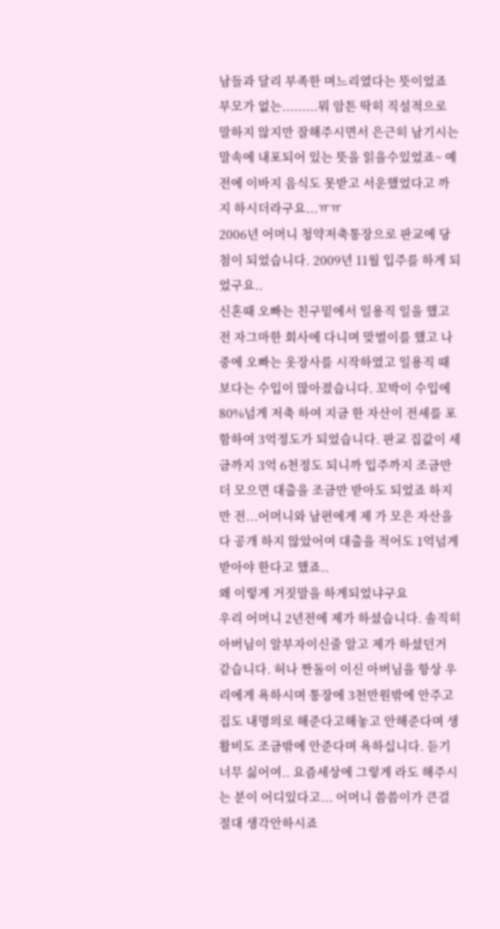남들과 달리 부족한 며느리였다는 뜻이었죠 부모가 없는.........뭐 암튼 딱히 직설적으로 말하지 않지만 잘해주시면서 은근히 남기시는 말속에 내포되어 있는 뜻을 읽을수있었죠~ 예전에 이바지 음식도 못받고 서운했었다고 까지 하시더라구요...ㅠㅠ
2006년 어머니 청약저축통장으로 판교에 당첨이 되었습니다. 2009년 11월 입주를 하게 되었구요..
신혼때 오빠는 친구밑에서 일용직 일을 했고 전 자그마한 회사에 다니며 맞벌이를 했고 나중에 오빠는 옷장사를 시작하였고 일용직 때보다는 수입이 많아졌습니다. 꼬박이 수입에80%넘게 저축 하여 지금 한 자산이 전세를 포함하여 3억정도가 되었습니다. 판교 집값이 세금까지 3억 6천정도 되니까 입주까지 조금만 더 모으면 대출을 조금만 받아도 되었죠 하지만 전...어머니와 남편에게 제 가 모은 자산을 다 공개 하지 않았어여 대출을 적어도 1억넘게 받아야 한다고 했죠..
왜 이렇게 거짓말을 하게되었냐구요
우리 어머니 2년전에 제가 하셨습니다. 솔직히 아버님이 알부자이신줄 알고 제가 하셨던거 같습니다. 허나 짠돌이 이신 아버님을 항상 우리에게 욕하시며 통장에 3천만원밖에 안주고 집도 내명의로 해준다고해놓고 안해준다며 생활비도 조금밖에 안준다며 욕하십니다. 듣기너무 싫어여.. 요즘세상에 그렇게 라도 해주시는 분이 어디있다고... 어머니 씀씀이가 큰걸 절대 생각안하시죠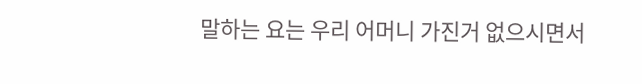말하는 요는 우리 어머니 가진거 없으시면서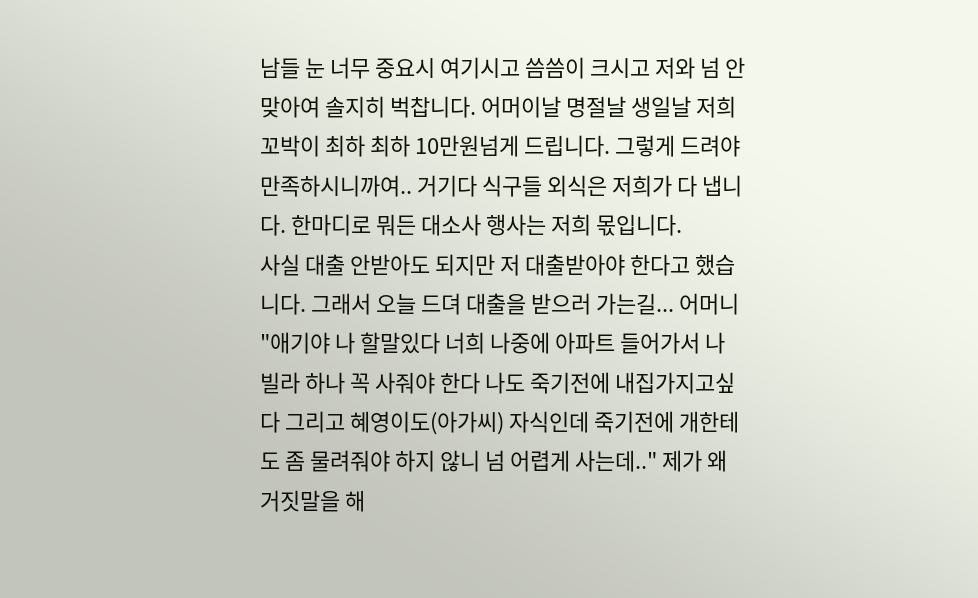남들 눈 너무 중요시 여기시고 씀씀이 크시고 저와 넘 안맞아여 솔지히 벅찹니다. 어머이날 명절날 생일날 저희 꼬박이 최하 최하 10만원넘게 드립니다. 그렇게 드려야 만족하시니까여.. 거기다 식구들 외식은 저희가 다 냅니다. 한마디로 뭐든 대소사 행사는 저희 몫입니다.
사실 대출 안받아도 되지만 저 대출받아야 한다고 했습니다. 그래서 오늘 드뎌 대출을 받으러 가는길... 어머니 "애기야 나 할말있다 너희 나중에 아파트 들어가서 나 빌라 하나 꼭 사줘야 한다 나도 죽기전에 내집가지고싶다 그리고 혜영이도(아가씨) 자식인데 죽기전에 개한테도 좀 물려줘야 하지 않니 넘 어렵게 사는데.." 제가 왜 거짓말을 해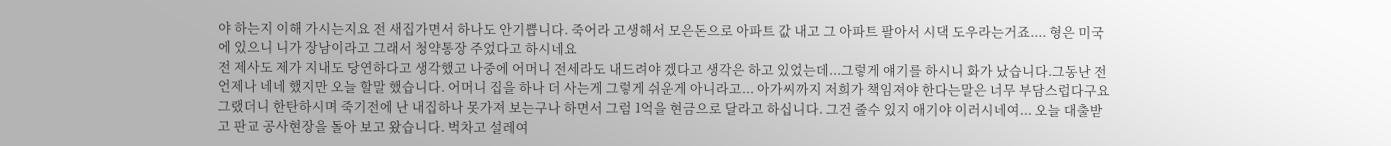야 하는지 이해 가시는지요 전 새집가면서 하나도 안기쁩니다. 죽어라 고생해서 모은돈으로 아파트 값 내고 그 아파트 팔아서 시댁 도우라는거죠.... 형은 미국에 있으니 니가 장남이라고 그래서 청약통장 주었다고 하시네요
전 제사도 제가 지내도 당연하다고 생각했고 나중에 어머니 전세라도 내드려야 겠다고 생각은 하고 있었는데...그렇게 얘기를 하시니 화가 났습니다.그동난 전 언제나 네네 했지만 오늘 할말 했습니다. 어머니 집을 하나 더 사는게 그렇게 쉬운게 아니라고... 아가씨까지 저희가 책임져야 한다는말은 너무 부담스럽다구요 그랬더니 한탄하시며 죽기전에 난 내집하나 못가져 보는구나 하면서 그럼 1억을 현금으로 달라고 하십니다. 그건 줄수 있지 애기야 이러시네여... 오늘 대출받고 판교 공사현장을 돌아 보고 왔습니다. 벅차고 설레여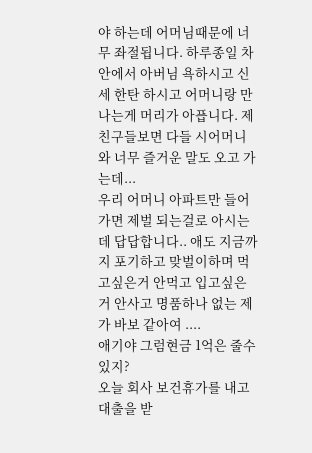야 하는데 어머님때문에 너무 좌절됩니다. 하루종일 차안에서 아버님 욕하시고 신세 한탄 하시고 어머니랑 만나는게 머리가 아픕니다. 제 친구들보면 다들 시어머니와 너무 즐거운 말도 오고 가는데...
우리 어머니 아파트만 들어가면 제벌 되는걸로 아시는데 답답합니다.. 애도 지금까지 포기하고 맞벌이하며 먹고싶은거 안먹고 입고싶은거 안사고 명품하나 없는 제가 바보 같아여 ....
애기야 그럼현금 1억은 줄수있지?
오늘 회사 보건휴가를 내고 대출을 받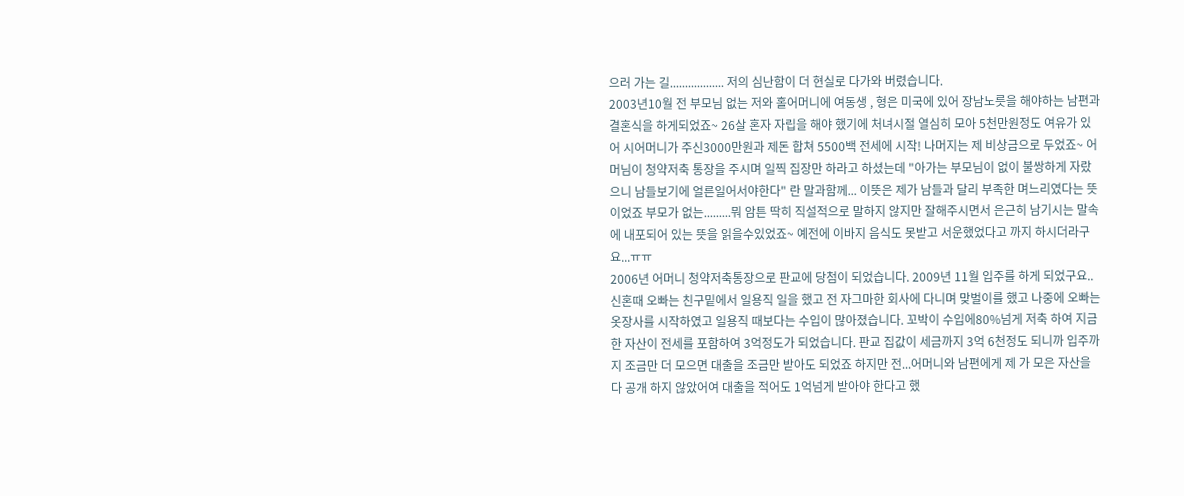으러 가는 길.................. 저의 심난함이 더 현실로 다가와 버렸습니다.
2003년10월 전 부모님 없는 저와 홀어머니에 여동생 , 형은 미국에 있어 장남노릇을 해야하는 남편과 결혼식을 하게되었죠~ 26살 혼자 자립을 해야 했기에 처녀시절 열심히 모아 5천만원정도 여유가 있어 시어머니가 주신3000만원과 제돈 합쳐 5500백 전세에 시작! 나머지는 제 비상금으로 두었죠~ 어머님이 청약저축 통장을 주시며 일찍 집장만 하라고 하셨는데 "아가는 부모님이 없이 불쌍하게 자랐으니 남들보기에 얼른일어서야한다" 란 말과함께... 이뜻은 제가 남들과 달리 부족한 며느리였다는 뜻이었죠 부모가 없는.........뭐 암튼 딱히 직설적으로 말하지 않지만 잘해주시면서 은근히 남기시는 말속에 내포되어 있는 뜻을 읽을수있었죠~ 예전에 이바지 음식도 못받고 서운했었다고 까지 하시더라구요...ㅠㅠ
2006년 어머니 청약저축통장으로 판교에 당첨이 되었습니다. 2009년 11월 입주를 하게 되었구요..
신혼때 오빠는 친구밑에서 일용직 일을 했고 전 자그마한 회사에 다니며 맞벌이를 했고 나중에 오빠는 옷장사를 시작하였고 일용직 때보다는 수입이 많아졌습니다. 꼬박이 수입에80%넘게 저축 하여 지금 한 자산이 전세를 포함하여 3억정도가 되었습니다. 판교 집값이 세금까지 3억 6천정도 되니까 입주까지 조금만 더 모으면 대출을 조금만 받아도 되었죠 하지만 전...어머니와 남편에게 제 가 모은 자산을 다 공개 하지 않았어여 대출을 적어도 1억넘게 받아야 한다고 했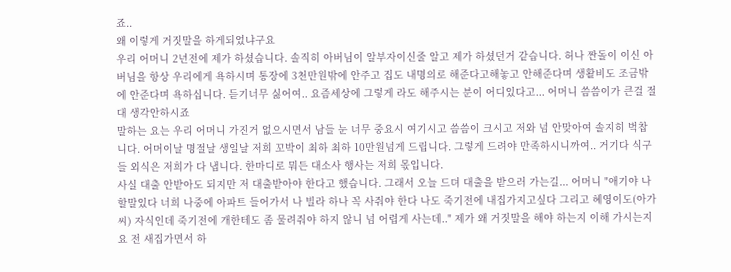죠..
왜 이렇게 거짓말을 하게되었냐구요
우리 어머니 2년전에 제가 하셨습니다. 솔직히 아버님이 알부자이신줄 알고 제가 하셨던거 같습니다. 허나 짠돌이 이신 아버님을 항상 우리에게 욕하시며 통장에 3천만원밖에 안주고 집도 내명의로 해준다고해놓고 안해준다며 생활비도 조금밖에 안준다며 욕하십니다. 듣기너무 싫어여.. 요즘세상에 그렇게 라도 해주시는 분이 어디있다고... 어머니 씀씀이가 큰걸 절대 생각안하시죠
말하는 요는 우리 어머니 가진거 없으시면서 남들 눈 너무 중요시 여기시고 씀씀이 크시고 저와 넘 안맞아여 솔지히 벅찹니다. 어머이날 명절날 생일날 저희 꼬박이 최하 최하 10만원넘게 드립니다. 그렇게 드려야 만족하시니까여.. 거기다 식구들 외식은 저희가 다 냅니다. 한마디로 뭐든 대소사 행사는 저희 몫입니다.
사실 대출 안받아도 되지만 저 대출받아야 한다고 했습니다. 그래서 오늘 드뎌 대출을 받으러 가는길... 어머니 "애기야 나 할말있다 너희 나중에 아파트 들어가서 나 빌라 하나 꼭 사줘야 한다 나도 죽기전에 내집가지고싶다 그리고 혜영이도(아가씨) 자식인데 죽기전에 개한테도 좀 물려줘야 하지 않니 넘 어렵게 사는데.." 제가 왜 거짓말을 해야 하는지 이해 가시는지요 전 새집가면서 하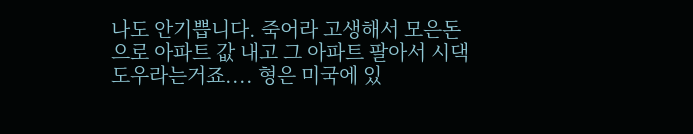나도 안기쁩니다. 죽어라 고생해서 모은돈으로 아파트 값 내고 그 아파트 팔아서 시댁 도우라는거죠.... 형은 미국에 있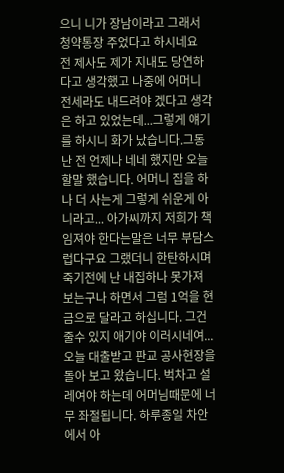으니 니가 장남이라고 그래서 청약통장 주었다고 하시네요
전 제사도 제가 지내도 당연하다고 생각했고 나중에 어머니 전세라도 내드려야 겠다고 생각은 하고 있었는데...그렇게 얘기를 하시니 화가 났습니다.그동난 전 언제나 네네 했지만 오늘 할말 했습니다. 어머니 집을 하나 더 사는게 그렇게 쉬운게 아니라고... 아가씨까지 저희가 책임져야 한다는말은 너무 부담스럽다구요 그랬더니 한탄하시며 죽기전에 난 내집하나 못가져 보는구나 하면서 그럼 1억을 현금으로 달라고 하십니다. 그건 줄수 있지 애기야 이러시네여... 오늘 대출받고 판교 공사현장을 돌아 보고 왔습니다. 벅차고 설레여야 하는데 어머님때문에 너무 좌절됩니다. 하루종일 차안에서 아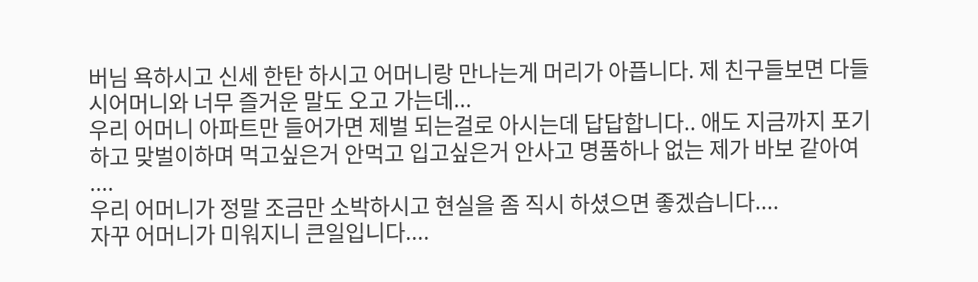버님 욕하시고 신세 한탄 하시고 어머니랑 만나는게 머리가 아픕니다. 제 친구들보면 다들 시어머니와 너무 즐거운 말도 오고 가는데...
우리 어머니 아파트만 들어가면 제벌 되는걸로 아시는데 답답합니다.. 애도 지금까지 포기하고 맞벌이하며 먹고싶은거 안먹고 입고싶은거 안사고 명품하나 없는 제가 바보 같아여 ....
우리 어머니가 정말 조금만 소박하시고 현실을 좀 직시 하셨으면 좋겠습니다....
자꾸 어머니가 미워지니 큰일입니다....